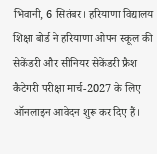भिवानी, 6 सितंबर। हरियाणा विद्यालय शिक्षा बोर्ड ने हरियाणा ओपन स्कूल की सेकेंडरी और सीनियर सेकेंडरी फ्रैश कैटेगरी परीक्षा मार्च-2027 के लिए ऑनलाइन आवेदन शुरू कर दिए हैं।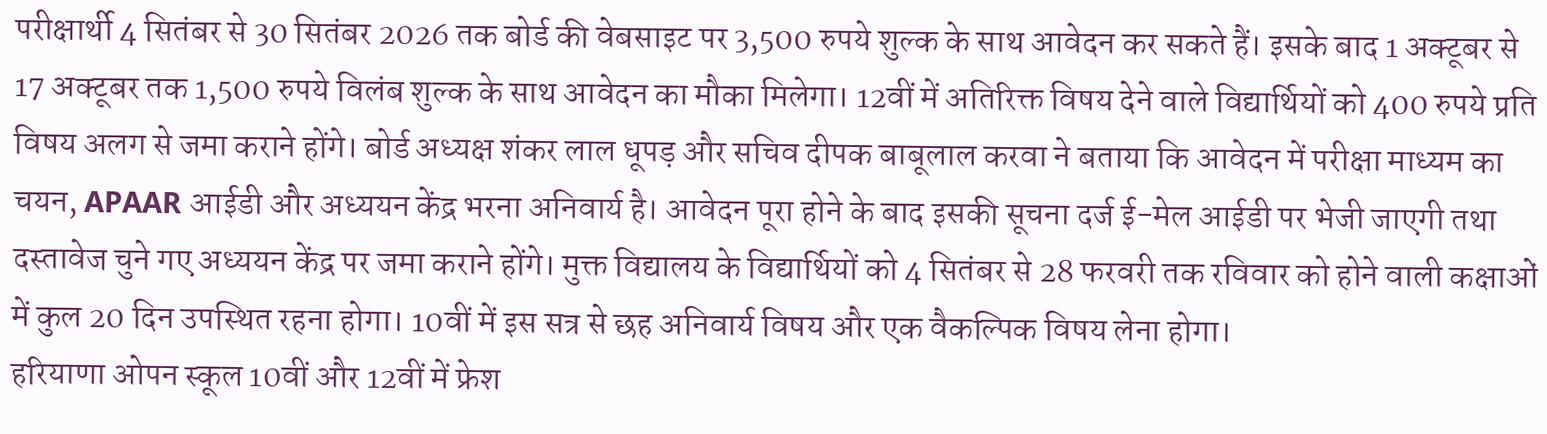परीक्षार्थी 4 सितंबर से 30 सितंबर 2026 तक बोर्ड की वेबसाइट पर 3,500 रुपये शुल्क के साथ आवेदन कर सकते हैं। इसके बाद 1 अक्टूबर से 17 अक्टूबर तक 1,500 रुपये विलंब शुल्क के साथ आवेदन का मौका मिलेगा। 12वीं में अतिरिक्त विषय देने वाले विद्यार्थियों को 400 रुपये प्रति विषय अलग से जमा कराने होंगे। बोर्ड अध्यक्ष शंकर लाल धूपड़ और सचिव दीपक बाबूलाल करवा ने बताया कि आवेदन में परीक्षा माध्यम का चयन, APAAR आईडी और अध्ययन केंद्र भरना अनिवार्य है। आवेदन पूरा होने के बाद इसकी सूचना दर्ज ई-मेल आईडी पर भेजी जाएगी तथा दस्तावेज चुने गए अध्ययन केंद्र पर जमा कराने होंगे। मुक्त विद्यालय के विद्यार्थियों को 4 सितंबर से 28 फरवरी तक रविवार को होने वाली कक्षाओं में कुल 20 दिन उपस्थित रहना होगा। 10वीं में इस सत्र से छह अनिवार्य विषय और एक वैकल्पिक विषय लेना होगा।
हरियाणा ओपन स्कूल 10वीं और 12वीं में फ्रेश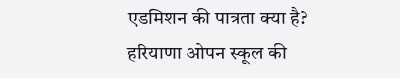एडमिशन की पात्रता क्या है?
हरियाणा ओपन स्कूल की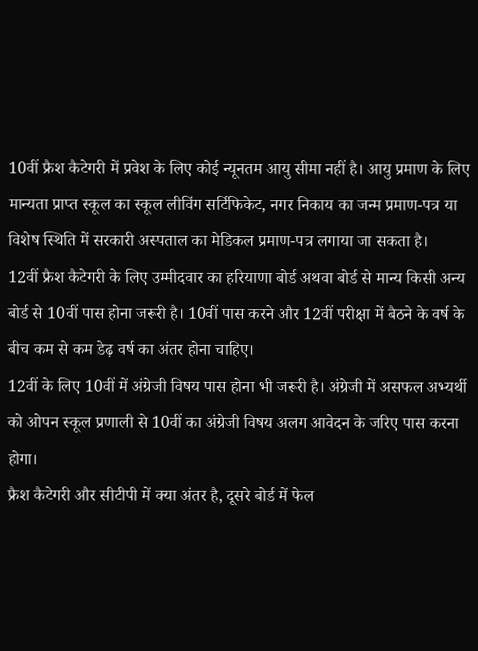10वीं फ्रैश कैटेगरी में प्रवेश के लिए कोई न्यूनतम आयु सीमा नहीं है। आयु प्रमाण के लिए मान्यता प्राप्त स्कूल का स्कूल लीविंग सर्टिफिकेट, नगर निकाय का जन्म प्रमाण-पत्र या विशेष स्थिति में सरकारी अस्पताल का मेडिकल प्रमाण-पत्र लगाया जा सकता है।
12वीं फ्रैश कैटेगरी के लिए उम्मीदवार का हरियाणा बोर्ड अथवा बोर्ड से मान्य किसी अन्य बोर्ड से 10वीं पास होना जरूरी है। 10वीं पास करने और 12वीं परीक्षा में बैठने के वर्ष के बीच कम से कम डेढ़ वर्ष का अंतर होना चाहिए।
12वीं के लिए 10वीं में अंग्रेजी विषय पास होना भी जरूरी है। अंग्रेजी में असफल अभ्यर्थी को ओपन स्कूल प्रणाली से 10वीं का अंग्रेजी विषय अलग आवेदन के जरिए पास करना होगा।
फ्रैश कैटेगरी और सीटीपी में क्या अंतर है, दूसरे बोर्ड में फेल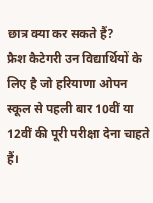छात्र क्या कर सकते हैं?
फ्रैश कैटेगरी उन विद्यार्थियों के लिए है जो हरियाणा ओपन स्कूल से पहली बार 10वीं या 12वीं की पूरी परीक्षा देना चाहते हैं।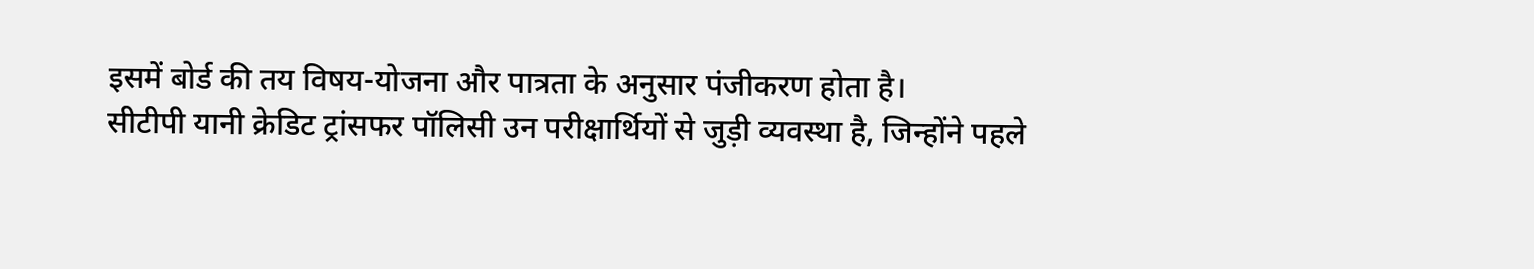इसमें बोर्ड की तय विषय-योजना और पात्रता के अनुसार पंजीकरण होता है।
सीटीपी यानी क्रेडिट ट्रांसफर पॉलिसी उन परीक्षार्थियों से जुड़ी व्यवस्था है, जिन्होंने पहले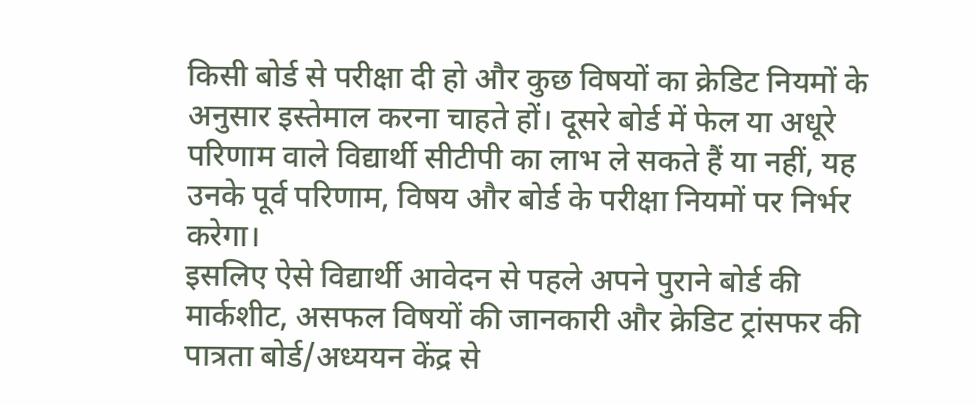किसी बोर्ड से परीक्षा दी हो और कुछ विषयों का क्रेडिट नियमों के अनुसार इस्तेमाल करना चाहते हों। दूसरे बोर्ड में फेल या अधूरे परिणाम वाले विद्यार्थी सीटीपी का लाभ ले सकते हैं या नहीं, यह उनके पूर्व परिणाम, विषय और बोर्ड के परीक्षा नियमों पर निर्भर करेगा।
इसलिए ऐसे विद्यार्थी आवेदन से पहले अपने पुराने बोर्ड की मार्कशीट, असफल विषयों की जानकारी और क्रेडिट ट्रांसफर की पात्रता बोर्ड/अध्ययन केंद्र से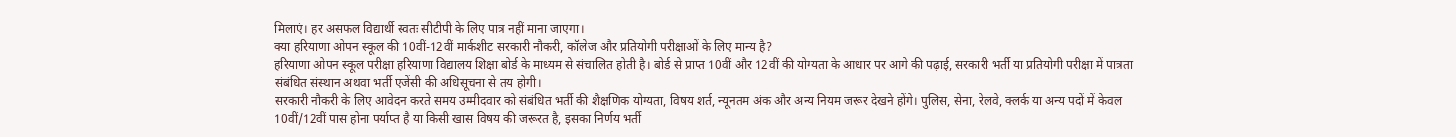मिलाएं। हर असफल विद्यार्थी स्वतः सीटीपी के लिए पात्र नहीं माना जाएगा।
क्या हरियाणा ओपन स्कूल की 10वीं-12वीं मार्कशीट सरकारी नौकरी, कॉलेज और प्रतियोगी परीक्षाओं के लिए मान्य है?
हरियाणा ओपन स्कूल परीक्षा हरियाणा विद्यालय शिक्षा बोर्ड के माध्यम से संचालित होती है। बोर्ड से प्राप्त 10वीं और 12वीं की योग्यता के आधार पर आगे की पढ़ाई, सरकारी भर्ती या प्रतियोगी परीक्षा में पात्रता संबंधित संस्थान अथवा भर्ती एजेंसी की अधिसूचना से तय होगी।
सरकारी नौकरी के लिए आवेदन करते समय उम्मीदवार को संबंधित भर्ती की शैक्षणिक योग्यता, विषय शर्त, न्यूनतम अंक और अन्य नियम जरूर देखने होंगे। पुलिस, सेना, रेलवे, क्लर्क या अन्य पदों में केवल 10वीं/12वीं पास होना पर्याप्त है या किसी खास विषय की जरूरत है, इसका निर्णय भर्ती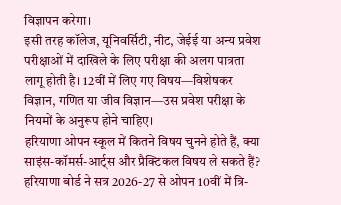विज्ञापन करेगा।
इसी तरह कॉलेज, यूनिवर्सिटी, नीट, जेईई या अन्य प्रवेश परीक्षाओं में दाखिले के लिए परीक्षा की अलग पात्रता लागू होती है। 12वीं में लिए गए विषय—विशेषकर विज्ञान, गणित या जीव विज्ञान—उस प्रवेश परीक्षा के नियमों के अनुरूप होने चाहिए।
हरियाणा ओपन स्कूल में कितने विषय चुनने होते हैं, क्या साइंस-कॉमर्स-आर्ट्स और प्रैक्टिकल विषय ले सकते हैं?
हरियाणा बोर्ड ने सत्र 2026-27 से ओपन 10वीं में त्रि-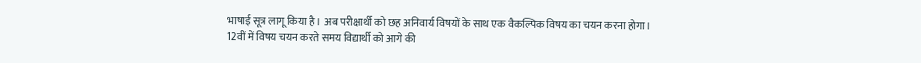भाषाई सूत्र लागू किया है। अब परीक्षार्थी को छह अनिवार्य विषयों के साथ एक वैकल्पिक विषय का चयन करना होगा।
12वीं में विषय चयन करते समय विद्यार्थी को आगे की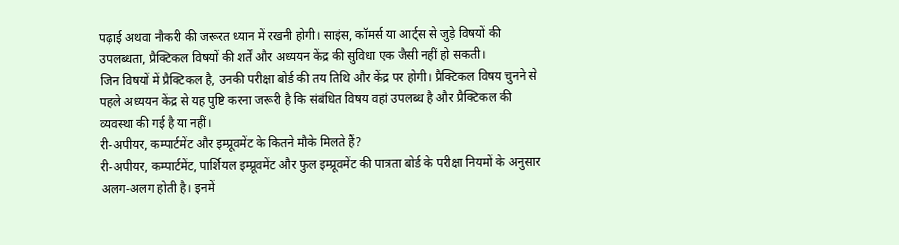पढ़ाई अथवा नौकरी की जरूरत ध्यान में रखनी होगी। साइंस, कॉमर्स या आर्ट्स से जुड़े विषयों की उपलब्धता, प्रैक्टिकल विषयों की शर्तें और अध्ययन केंद्र की सुविधा एक जैसी नहीं हो सकती।
जिन विषयों में प्रैक्टिकल है, उनकी परीक्षा बोर्ड की तय तिथि और केंद्र पर होगी। प्रैक्टिकल विषय चुनने से पहले अध्ययन केंद्र से यह पुष्टि करना जरूरी है कि संबंधित विषय वहां उपलब्ध है और प्रैक्टिकल की व्यवस्था की गई है या नहीं।
री-अपीयर, कम्पार्टमेंट और इम्प्रूवमेंट के कितने मौके मिलते हैं?
री-अपीयर, कम्पार्टमेंट, पार्शियल इम्प्रूवमेंट और फुल इम्प्रूवमेंट की पात्रता बोर्ड के परीक्षा नियमों के अनुसार अलग-अलग होती है। इनमें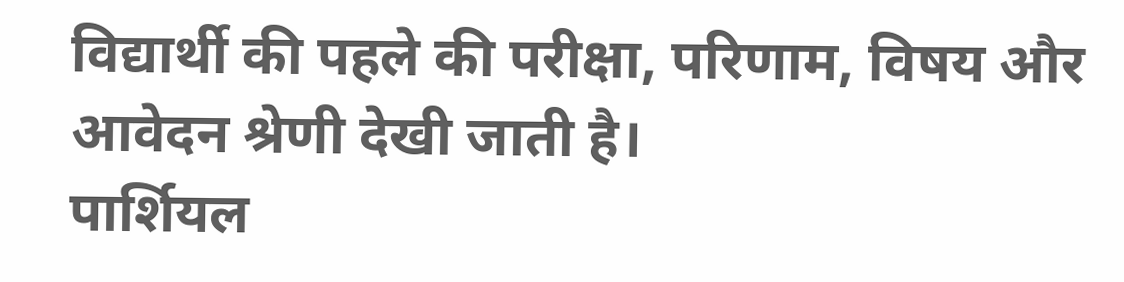विद्यार्थी की पहले की परीक्षा, परिणाम, विषय और आवेदन श्रेणी देखी जाती है।
पार्शियल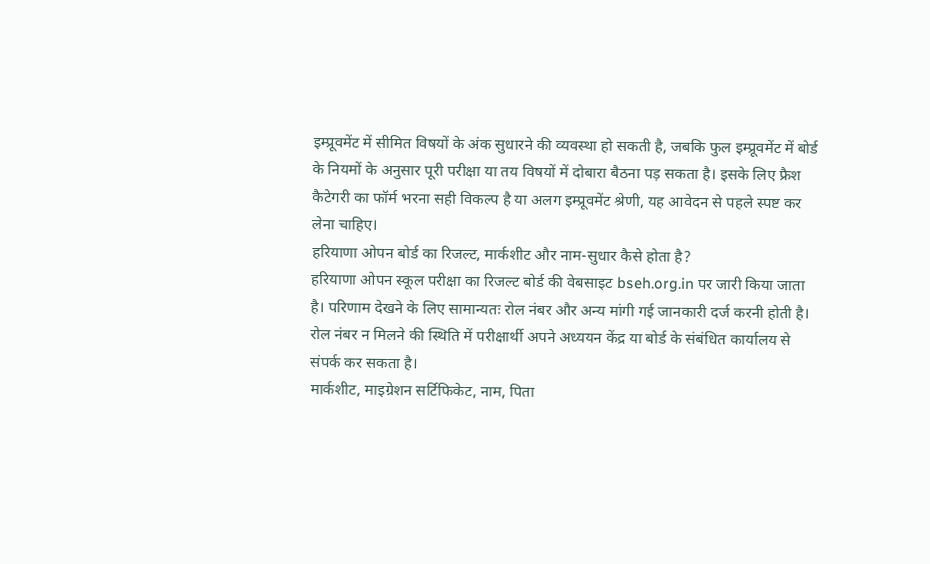इम्प्रूवमेंट में सीमित विषयों के अंक सुधारने की व्यवस्था हो सकती है, जबकि फुल इम्प्रूवमेंट में बोर्ड के नियमों के अनुसार पूरी परीक्षा या तय विषयों में दोबारा बैठना पड़ सकता है। इसके लिए फ्रैश कैटेगरी का फॉर्म भरना सही विकल्प है या अलग इम्प्रूवमेंट श्रेणी, यह आवेदन से पहले स्पष्ट कर लेना चाहिए।
हरियाणा ओपन बोर्ड का रिजल्ट, मार्कशीट और नाम-सुधार कैसे होता है?
हरियाणा ओपन स्कूल परीक्षा का रिजल्ट बोर्ड की वेबसाइट bseh.org.in पर जारी किया जाता है। परिणाम देखने के लिए सामान्यतः रोल नंबर और अन्य मांगी गई जानकारी दर्ज करनी होती है। रोल नंबर न मिलने की स्थिति में परीक्षार्थी अपने अध्ययन केंद्र या बोर्ड के संबंधित कार्यालय से संपर्क कर सकता है।
मार्कशीट, माइग्रेशन सर्टिफिकेट, नाम, पिता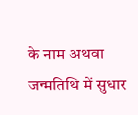के नाम अथवा जन्मतिथि में सुधार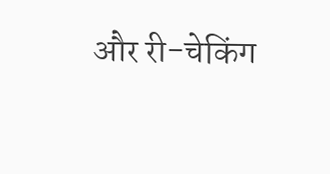और री-चेकिंग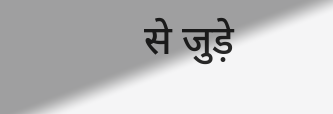से जुड़े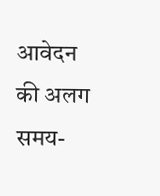आवेदन की अलग समय-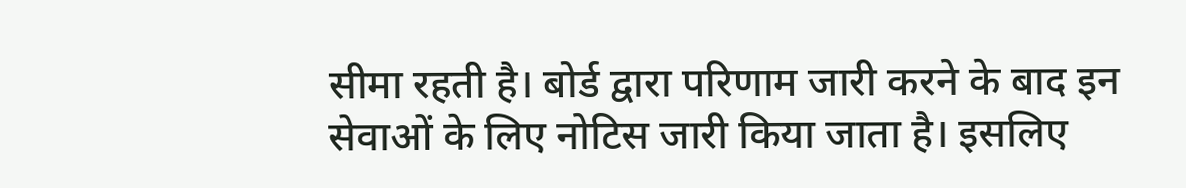सीमा रहती है। बोर्ड द्वारा परिणाम जारी करने के बाद इन सेवाओं के लिए नोटिस जारी किया जाता है। इसलिए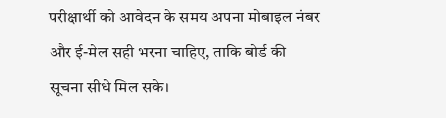परीक्षार्थी को आवेदन के समय अपना मोबाइल नंबर और ई-मेल सही भरना चाहिए, ताकि बोर्ड की सूचना सीधे मिल सके।